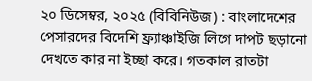২০ ডিসেম্বর, ২০২৫ (বিবিনিউজ) : বাংলাদেশের পেসারদের বিদেশি ফ্র্যাঞ্চাইজি লিগে দাপট ছড়ানো দেখতে কার না ইচ্ছা করে। গতকাল রাতটা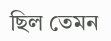ছিল তেমন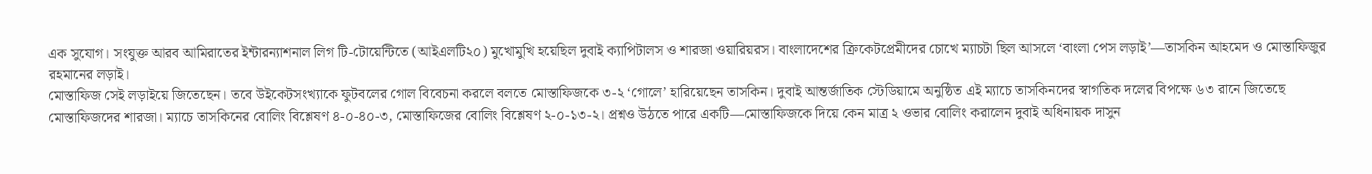এক সুযোগ। সংযুক্ত আরব আমিরাতের ইন্টারন্যাশনাল লিগ টি-টোয়েন্টিতে (আইএলটি২০) মুখোমুখি হয়েছিল দুবাই ক্যাপিটালস ও শারজা ওয়ারিয়রস। বাংলাদেশের ক্রিকেটপ্রেমীদের চোখে ম্যাচটা ছিল আসলে ‘বাংলা পেস লড়াই’—তাসকিন আহমেদ ও মোস্তাফিজুর রহমানের লড়াই।
মোস্তাফিজ সেই লড়াইয়ে জিতেছেন। তবে উইকেটসংখ্যাকে ফুটবলের গোল বিবেচনা করলে বলতে মোস্তাফিজকে ৩-২ ‘গোলে’ হারিয়েছেন তাসকিন। দুবাই আন্তর্জাতিক স্টেডিয়ামে অনুষ্ঠিত এই ম্যাচে তাসকিনদের স্বাগতিক দলের বিপক্ষে ৬৩ রানে জিতেছে মোস্তাফিজদের শারজা। ম্যাচে তাসকিনের বোলিং বিশ্লেষণ ৪-০-৪০-৩, মোস্তাফিজের বোলিং বিশ্লেষণ ২-০-১৩-২। প্রশ্নও উঠতে পারে একটি—মোস্তাফিজকে দিয়ে কেন মাত্র ২ ওভার বোলিং করালেন দুবাই অধিনায়ক দাসুন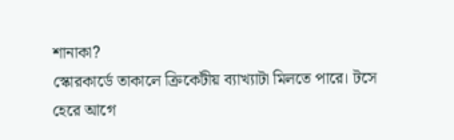শানাকা?
স্কোরকার্ডে তাকালে ক্রিকেটীয় ব্যাখ্যাটা মিলতে পারে। টসে হেরে আগে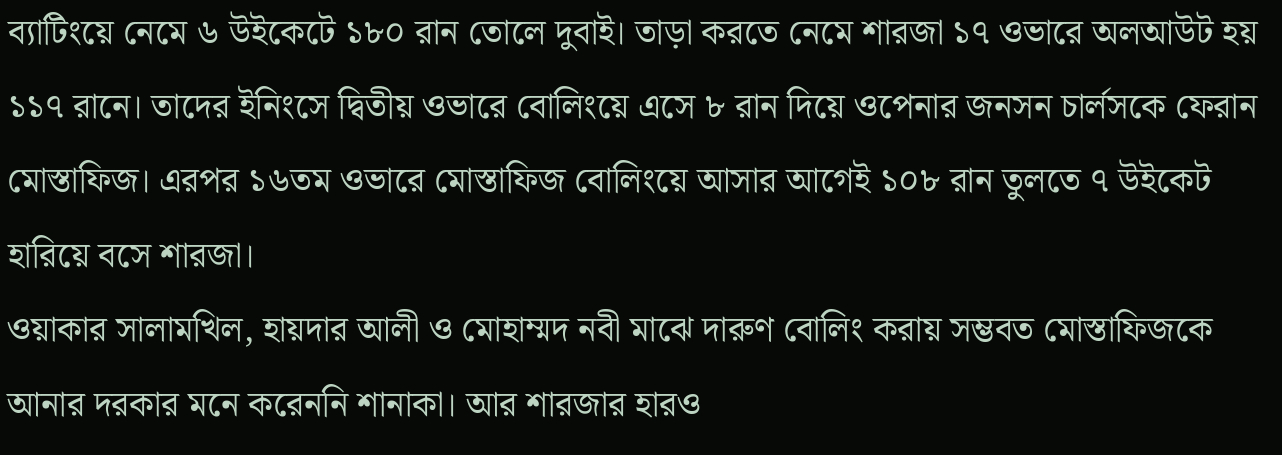ব্যাটিংয়ে নেমে ৬ উইকেটে ১৮০ রান তোলে দুবাই। তাড়া করতে নেমে শারজা ১৭ ওভারে অলআউট হয় ১১৭ রানে। তাদের ইনিংসে দ্বিতীয় ওভারে বোলিংয়ে এসে ৮ রান দিয়ে ওপেনার জনসন চার্লসকে ফেরান মোস্তাফিজ। এরপর ১৬তম ওভারে মোস্তাফিজ বোলিংয়ে আসার আগেই ১০৮ রান তুলতে ৭ উইকেট হারিয়ে বসে শারজা।
ওয়াকার সালামখিল, হায়দার আলী ও মোহাম্মদ নবী মাঝে দারুণ বোলিং করায় সম্ভবত মোস্তাফিজকে আনার দরকার মনে করেননি শানাকা। আর শারজার হারও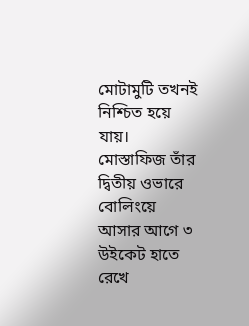মোটামুটি তখনই নিশ্চিত হয়ে যায়। মোস্তাফিজ তাঁর দ্বিতীয় ওভারে বোলিংয়ে আসার আগে ৩ উইকেট হাতে রেখে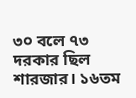৩০ বলে ৭৩ দরকার ছিল শারজার। ১৬তম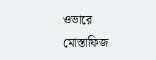ওভারে মোস্তাফিজ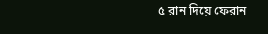৫ রান দিয়ে ফেরান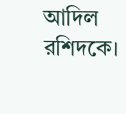আদিল রশিদকে।